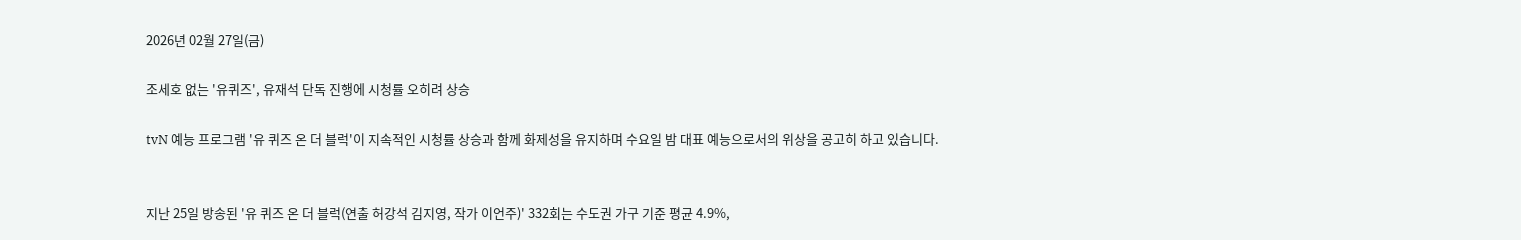2026년 02월 27일(금)

조세호 없는 '유퀴즈', 유재석 단독 진행에 시청률 오히려 상승

tvN 예능 프로그램 '유 퀴즈 온 더 블럭'이 지속적인 시청률 상승과 함께 화제성을 유지하며 수요일 밤 대표 예능으로서의 위상을 공고히 하고 있습니다.


지난 25일 방송된 '유 퀴즈 온 더 블럭(연출 허강석 김지영, 작가 이언주)' 332회는 수도권 가구 기준 평균 4.9%,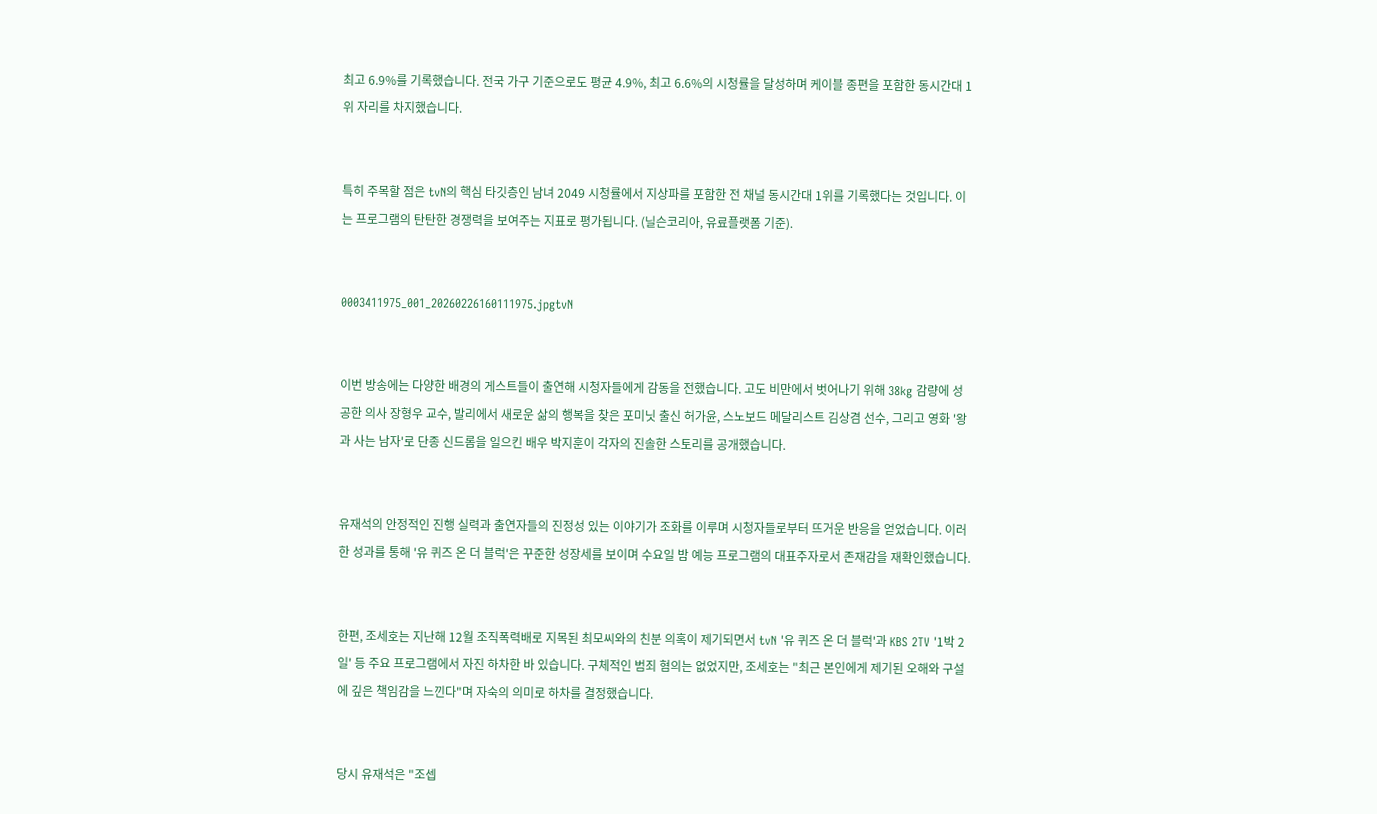최고 6.9%를 기록했습니다. 전국 가구 기준으로도 평균 4.9%, 최고 6.6%의 시청률을 달성하며 케이블 종편을 포함한 동시간대 1위 자리를 차지했습니다.


특히 주목할 점은 tvN의 핵심 타깃층인 남녀 2049 시청률에서 지상파를 포함한 전 채널 동시간대 1위를 기록했다는 것입니다. 이는 프로그램의 탄탄한 경쟁력을 보여주는 지표로 평가됩니다. (닐슨코리아, 유료플랫폼 기준).


0003411975_001_20260226160111975.jpgtvN


이번 방송에는 다양한 배경의 게스트들이 출연해 시청자들에게 감동을 전했습니다. 고도 비만에서 벗어나기 위해 38kg 감량에 성공한 의사 장형우 교수, 발리에서 새로운 삶의 행복을 찾은 포미닛 출신 허가윤, 스노보드 메달리스트 김상겸 선수, 그리고 영화 '왕과 사는 남자'로 단종 신드롬을 일으킨 배우 박지훈이 각자의 진솔한 스토리를 공개했습니다.


유재석의 안정적인 진행 실력과 출연자들의 진정성 있는 이야기가 조화를 이루며 시청자들로부터 뜨거운 반응을 얻었습니다. 이러한 성과를 통해 '유 퀴즈 온 더 블럭'은 꾸준한 성장세를 보이며 수요일 밤 예능 프로그램의 대표주자로서 존재감을 재확인했습니다.


한편, 조세호는 지난해 12월 조직폭력배로 지목된 최모씨와의 친분 의혹이 제기되면서 tvN '유 퀴즈 온 더 블럭'과 KBS 2TV '1박 2일' 등 주요 프로그램에서 자진 하차한 바 있습니다. 구체적인 범죄 혐의는 없었지만, 조세호는 "최근 본인에게 제기된 오해와 구설에 깊은 책임감을 느낀다"며 자숙의 의미로 하차를 결정했습니다.


당시 유재석은 "조셉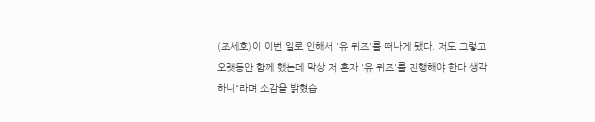(조세호)이 이번 일로 인해서 '유 퀴즈'를 떠나게 됐다. 저도 그렇고 오랫동안 함께 했는데 막상 저 혼자 '유 퀴즈'를 진행해야 한다 생각하니"라며 소감을 밝혔습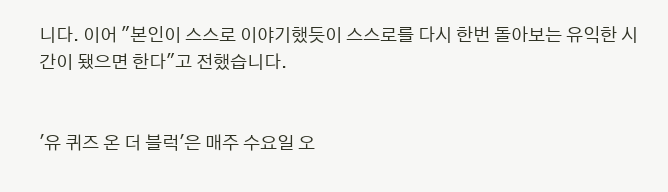니다. 이어 "본인이 스스로 이야기했듯이 스스로를 다시 한번 돌아보는 유익한 시간이 됐으면 한다"고 전했습니다.


'유 퀴즈 온 더 블럭'은 매주 수요일 오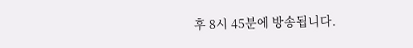후 8시 45분에 방송됩니다.